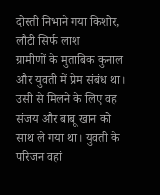दोस्ती निभाने गया किशोर, लौटी सिर्फ लाश
ग्रामीणों के मुताबिक कुनाल और युवती में प्रेम संबंध था। उसी से मिलने के लिए वह संजय और बाबू खान को साथ ले गया था। युवती के परिजन वहां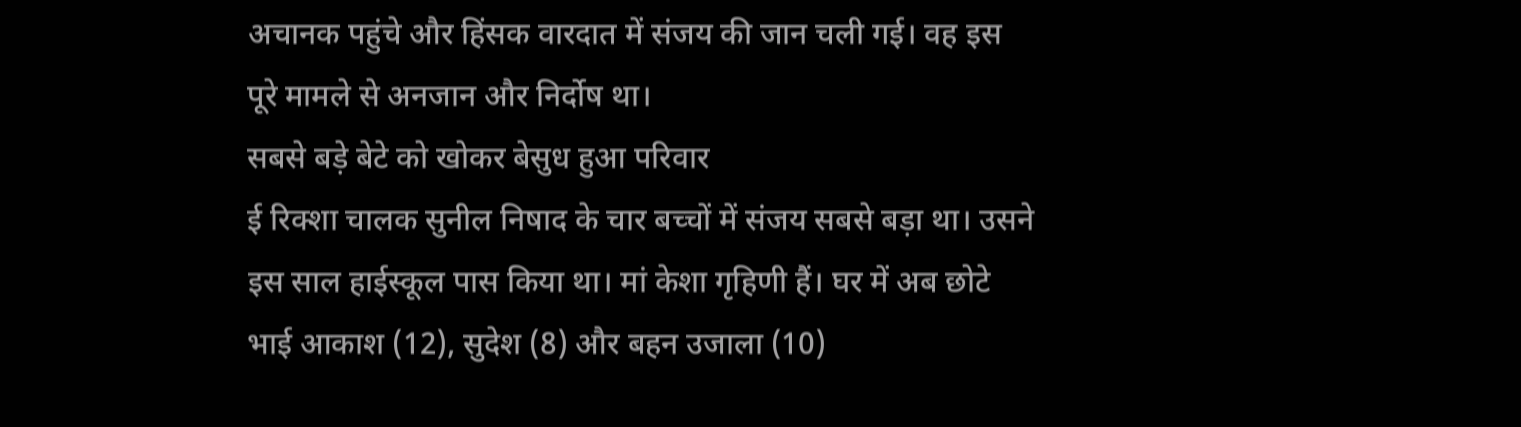अचानक पहुंचे और हिंसक वारदात में संजय की जान चली गई। वह इस पूरे मामले से अनजान और निर्दोष था।
सबसे बड़े बेटे को खोकर बेसुध हुआ परिवार
ई रिक्शा चालक सुनील निषाद के चार बच्चों में संजय सबसे बड़ा था। उसने इस साल हाईस्कूल पास किया था। मां केशा गृहिणी हैं। घर में अब छोटे भाई आकाश (12), सुदेश (8) और बहन उजाला (10)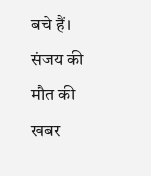बचे हैं। संजय की मौत की खबर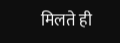मिलते ही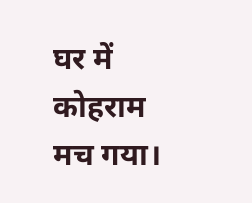घर में कोहराम मच गया।